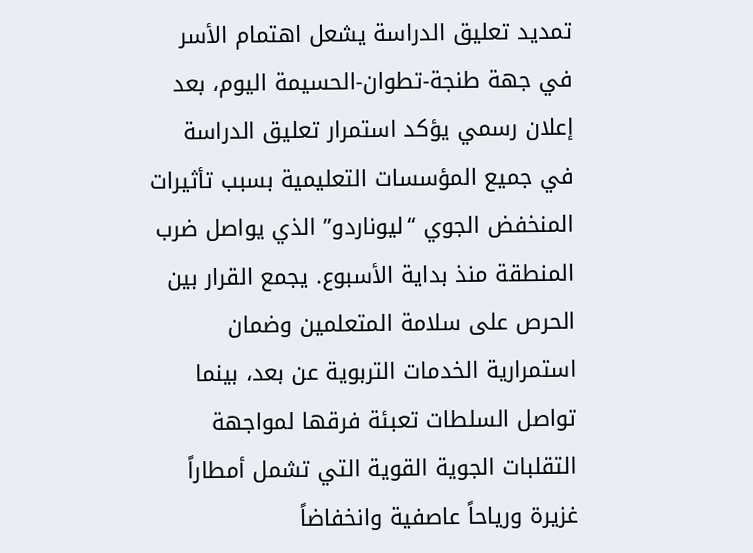تمديد تعليق الدراسة يشعل اهتمام الأسر في جهة طنجة‑تطوان‑الحسيمة اليوم، بعد إعلان رسمي يؤكد استمرار تعليق الدراسة في جميع المؤسسات التعليمية بسبب تأثيرات المنخفض الجوي “ليوناردو” الذي يواصل ضرب المنطقة منذ بداية الأسبوع. يجمع القرار بين الحرص على سلامة المتعلمين وضمان استمرارية الخدمات التربوية عن بعد، بينما تواصل السلطات تعبئة فرقها لمواجهة التقلبات الجوية القوية التي تشمل أمطاراً غزيرة ورياحاً عاصفية وانخفاضاً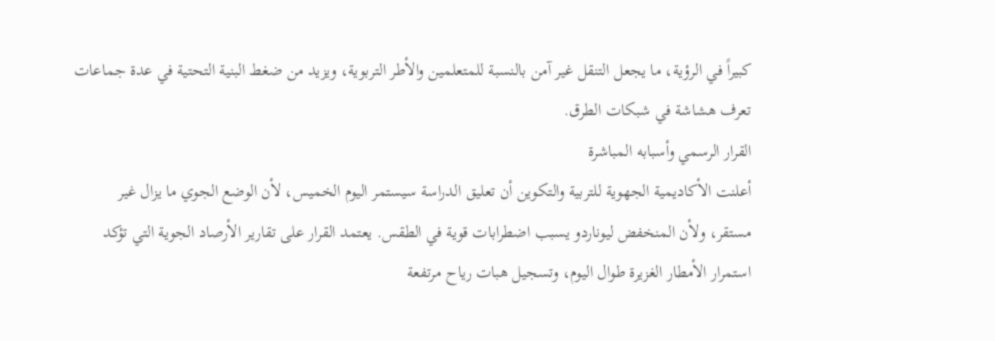كبيراً في الرؤية، ما يجعل التنقل غير آمن بالنسبة للمتعلمين والأطر التربوية، ويزيد من ضغط البنية التحتية في عدة جماعات تعرف هشاشة في شبكات الطرق.
القرار الرسمي وأسبابه المباشرة
أعلنت الأكاديمية الجهوية للتربية والتكوين أن تعليق الدراسة سيستمر اليوم الخميس، لأن الوضع الجوي ما يزال غير مستقر، ولأن المنخفض ليوناردو يسبب اضطرابات قوية في الطقس. يعتمد القرار على تقارير الأرصاد الجوية التي تؤكد استمرار الأمطار الغزيرة طوال اليوم، وتسجيل هبات رياح مرتفعة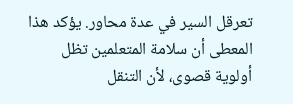تعرقل السير في عدة محاور. يؤكد هذا المعطى أن سلامة المتعلمين تظل أولوية قصوى، لأن التنقل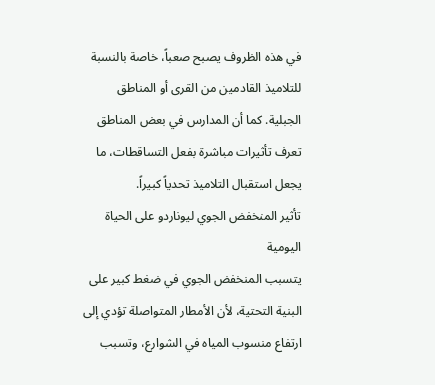في هذه الظروف يصبح صعباً، خاصة بالنسبة للتلاميذ القادمين من القرى أو المناطق الجبلية. كما أن المدارس في بعض المناطق تعرف تأثيرات مباشرة بفعل التساقطات، ما يجعل استقبال التلاميذ تحدياً كبيراً.
تأثير المنخفض الجوي ليوناردو على الحياة اليومية
يتسبب المنخفض الجوي في ضغط كبير على البنية التحتية، لأن الأمطار المتواصلة تؤدي إلى ارتفاع منسوب المياه في الشوارع، وتسبب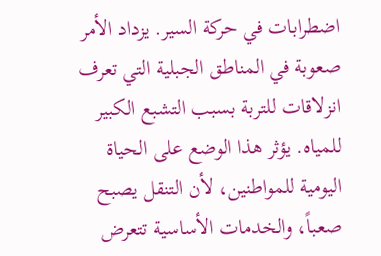اضطرابات في حركة السير. يزداد الأمر صعوبة في المناطق الجبلية التي تعرف انزلاقات للتربة بسبب التشبع الكبير للمياه. يؤثر هذا الوضع على الحياة اليومية للمواطنين، لأن التنقل يصبح صعباً، والخدمات الأساسية تتعرض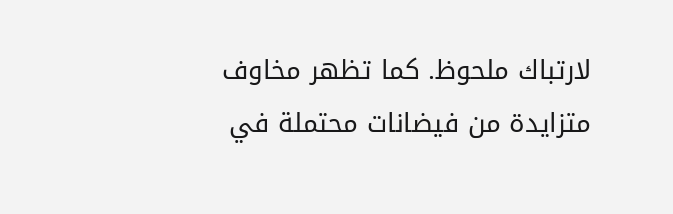لارتباك ملحوظ. كما تظهر مخاوف متزايدة من فيضانات محتملة في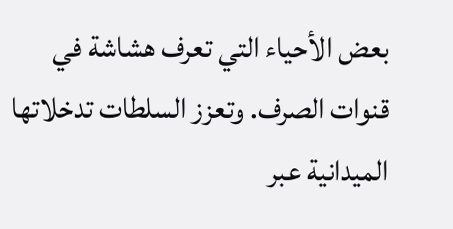بعض الأحياء التي تعرف هشاشة في قنوات الصرف. وتعزز السلطات تدخلاتها الميدانية عبر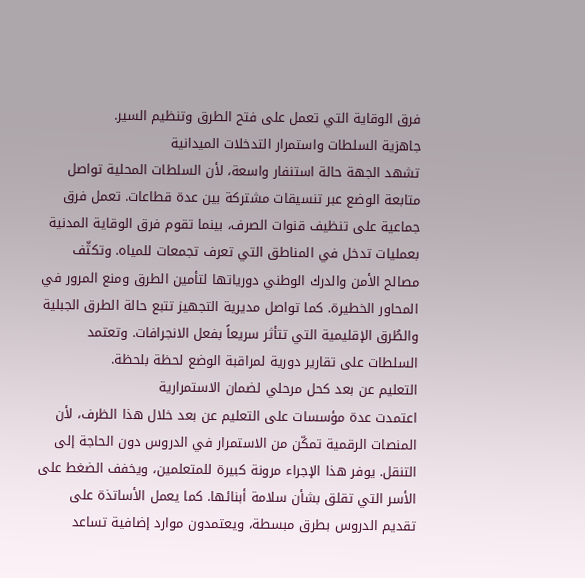فرق الوقاية التي تعمل على فتح الطرق وتنظيم السير.
جاهزية السلطات واستمرار التدخلات الميدانية
تشهد الجهة حالة استنفار واسعة، لأن السلطات المحلية تواصل متابعة الوضع عبر تنسيقات مشتركة بين عدة قطاعات. تعمل فرق جماعية على تنظيف قنوات الصرف، بينما تقوم فرق الوقاية المدنية بعمليات تدخل في المناطق التي تعرف تجمعات للمياه. وتكثّف مصالح الأمن والدرك الوطني دورياتها لتأمين الطرق ومنع المرور في المحاور الخطيرة. كما تواصل مديرية التجهيز تتبع حالة الطرق الجبلية والطُرق الإقليمية التي تتأثر سريعاً بفعل الانجرافات. وتعتمد السلطات على تقارير دورية لمراقبة الوضع لحظة بلحظة.
التعليم عن بعد كحل مرحلي لضمان الاستمرارية
اعتمدت عدة مؤسسات على التعليم عن بعد خلال هذا الظرف، لأن المنصات الرقمية تمكّن من الاستمرار في الدروس دون الحاجة إلى التنقل. يوفر هذا الإجراء مرونة كبيرة للمتعلمين، ويخفف الضغط على الأسر التي تقلق بشأن سلامة أبنائها. كما يعمل الأساتذة على تقديم الدروس بطرق مبسطة، ويعتمدون موارد إضافية تساعد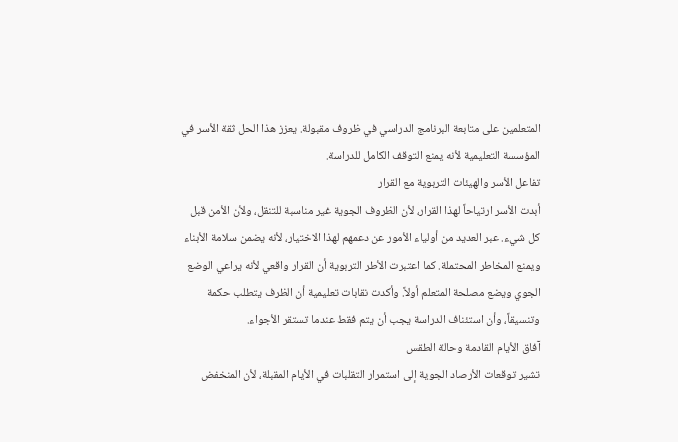المتعلمين على متابعة البرنامج الدراسي في ظروف مقبولة. يعزز هذا الحل ثقة الأسر في المؤسسة التعليمية لأنه يمنع التوقف الكامل للدراسة.
تفاعل الأسر والهيئات التربوية مع القرار
أبدت الأسر ارتياحاً لهذا القرار، لأن الظروف الجوية غير مناسبة للتنقل، ولأن الأمن قبل كل شيء. عبر العديد من أولياء الأمور عن دعمهم لهذا الاختيار، لأنه يضمن سلامة الأبناء ويمنع المخاطر المحتملة. كما اعتبرت الأطر التربوية أن القرار واقعي لأنه يراعي الوضع الجوي ويضع مصلحة المتعلم أولاً. وأكدت نقابات تعليمية أن الظرف يتطلب حكمة وتنسيقاً، وأن استئناف الدراسة يجب أن يتم فقط عندما تستقر الأجواء.
آفاق الأيام القادمة وحالة الطقس
تشير توقعات الأرصاد الجوية إلى استمرار التقلبات في الأيام المقبلة، لأن المنخفض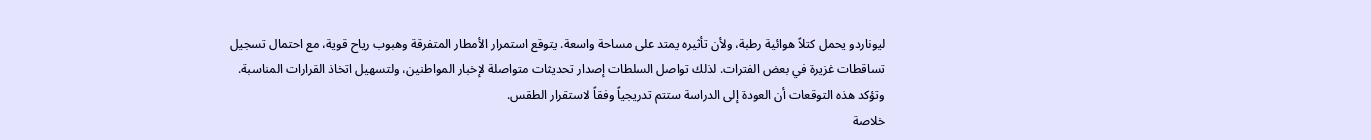ليوناردو يحمل كتلاً هوائية رطبة، ولأن تأثيره يمتد على مساحة واسعة. يتوقع استمرار الأمطار المتفرقة وهبوب رياح قوية، مع احتمال تسجيل تساقطات غزيرة في بعض الفترات. لذلك تواصل السلطات إصدار تحديثات متواصلة لإخبار المواطنين، ولتسهيل اتخاذ القرارات المناسبة. وتؤكد هذه التوقعات أن العودة إلى الدراسة ستتم تدريجياً وفقاً لاستقرار الطقس.
خلاصة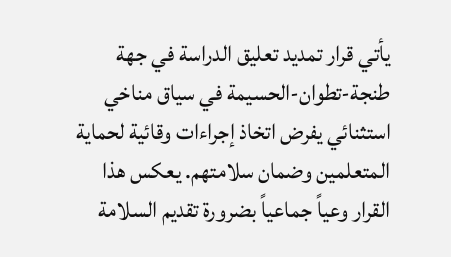يأتي قرار تمديد تعليق الدراسة في جهة طنجة‑تطوان‑الحسيمة في سياق مناخي استثنائي يفرض اتخاذ إجراءات وقائية لحماية المتعلمين وضمان سلامتهم. يعكس هذا القرار وعياً جماعياً بضرورة تقديم السلامة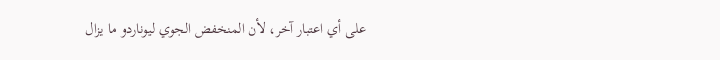على أي اعتبار آخر، لأن المنخفض الجوي ليوناردو ما يزال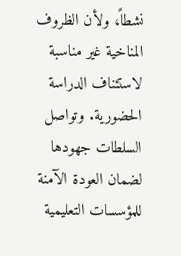نشطاً، ولأن الظروف المناخية غير مناسبة لاستئناف الدراسة الحضورية. وتواصل السلطات جهودها لضمان العودة الآمنة للمؤسسات التعليمية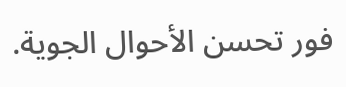فور تحسن الأحوال الجوية.